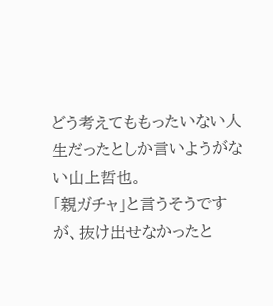どう考えてももったいない人生だったとしか言いようがない山上哲也。
「親ガチャ」と言うそうですが、抜け出せなかったと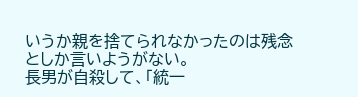いうか親を捨てられなかったのは残念としか言いようがない。
長男が自殺して、「統一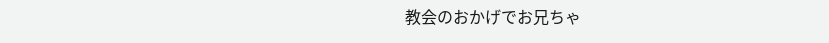教会のおかげでお兄ちゃ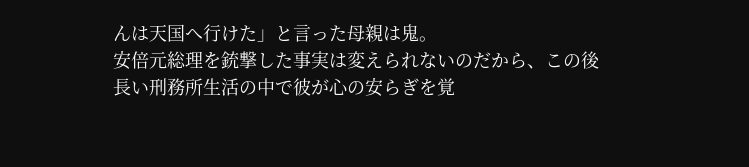んは天国へ行けた」と言った母親は鬼。
安倍元総理を銃撃した事実は変えられないのだから、この後長い刑務所生活の中で彼が心の安らぎを覚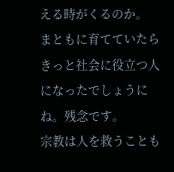える時がくるのか。
まともに育てていたらきっと社会に役立つ人になったでしょうにね。残念です。
宗教は人を救うことも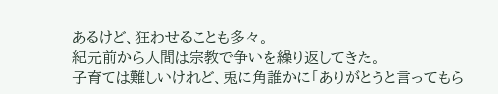あるけど、狂わせることも多々。
紀元前から人間は宗教で争いを繰り返してきた。
子育ては難しいけれど、兎に角誰かに「ありがとうと言ってもら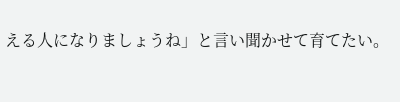える人になりましょうね」と言い聞かせて育てたい。